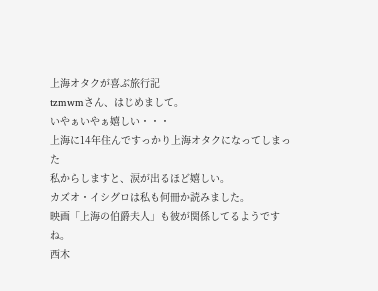上海オタクが喜ぶ旅行記
tzmwmさん、はじめまして。
いやぁいやぁ嬉しい・・・
上海に14年住んですっかり上海オタクになってしまった
私からしますと、涙が出るほど嬉しい。
カズオ・イシグロは私も何冊か読みました。
映画「上海の伯爵夫人」も彼が関係してるようですね。
西木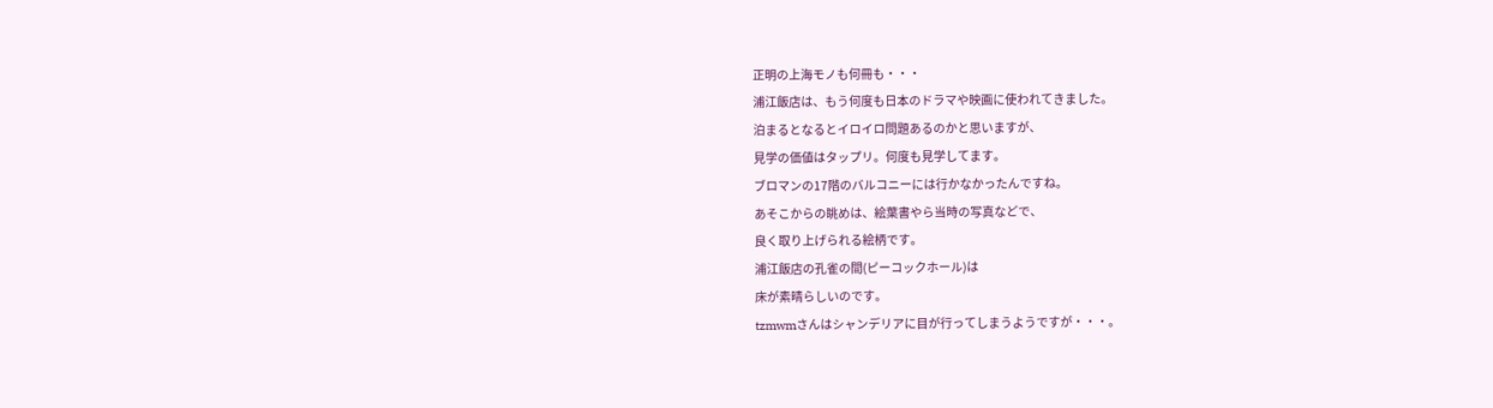正明の上海モノも何冊も・・・
浦江飯店は、もう何度も日本のドラマや映画に使われてきました。
泊まるとなるとイロイロ問題あるのかと思いますが、
見学の価値はタップリ。何度も見学してます。
ブロマンの17階のバルコニーには行かなかったんですね。
あそこからの眺めは、絵葉書やら当時の写真などで、
良く取り上げられる絵柄です。
浦江飯店の孔雀の間(ピーコックホール)は
床が素晴らしいのです。
tzmwmさんはシャンデリアに目が行ってしまうようですが・・・。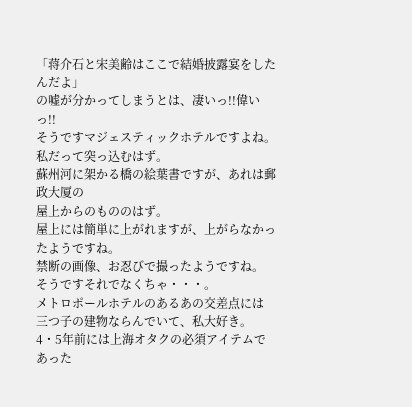「蒋介石と宋美齢はここで結婚披露宴をしたんだよ」
の嘘が分かってしまうとは、凄いっ!!偉いっ!!
そうですマジェスティックホテルですよね。
私だって突っ込むはず。
蘇州河に架かる橋の絵葉書ですが、あれは郵政大厦の
屋上からのもののはず。
屋上には簡単に上がれますが、上がらなかったようですね。
禁断の画像、お忍びで撮ったようですね。
そうですそれでなくちゃ・・・。
メトロポールホテルのあるあの交差点には
三つ子の建物ならんでいて、私大好き。
4・5年前には上海オタクの必須アイテムであった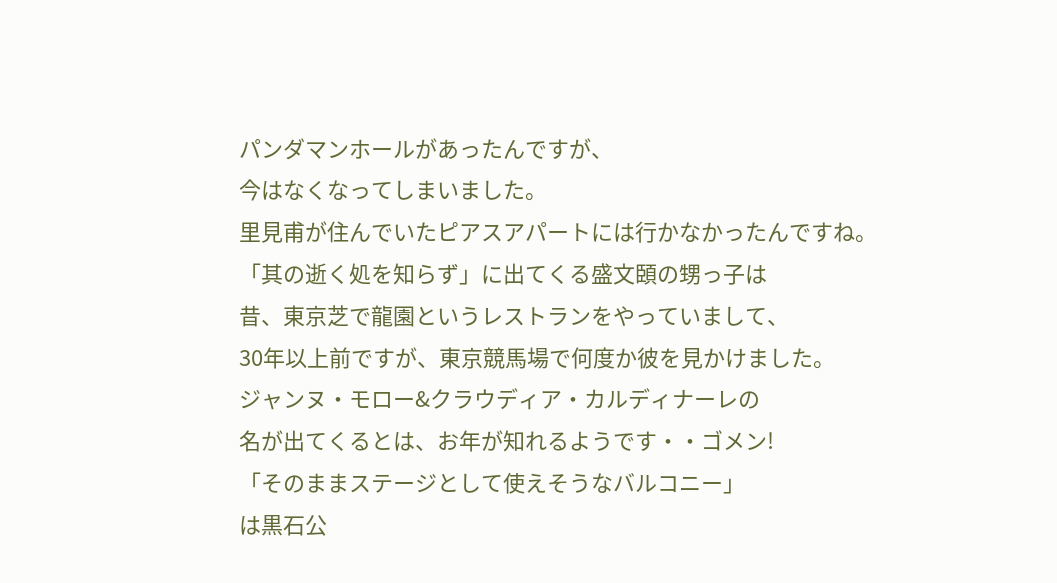パンダマンホールがあったんですが、
今はなくなってしまいました。
里見甫が住んでいたピアスアパートには行かなかったんですね。
「其の逝く処を知らず」に出てくる盛文頣の甥っ子は
昔、東京芝で龍園というレストランをやっていまして、
30年以上前ですが、東京競馬場で何度か彼を見かけました。
ジャンヌ・モロー&クラウディア・カルディナーレの
名が出てくるとは、お年が知れるようです・・ゴメン!
「そのままステージとして使えそうなバルコニー」
は黒石公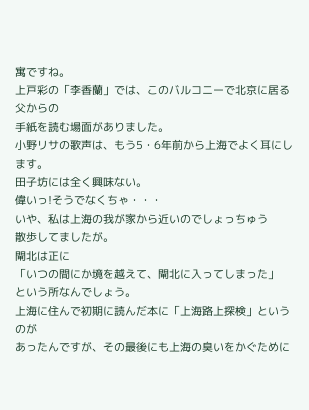寓ですね。
上戸彩の「李香蘭」では、このバルコニーで北京に居る父からの
手紙を読む場面がありました。
小野リサの歌声は、もう5・6年前から上海でよく耳にします。
田子坊には全く興味ない。
偉いっ!そうでなくちゃ・・・
いや、私は上海の我が家から近いのでしょっちゅう
散歩してましたが。
閘北は正に
「いつの間にか境を越えて、閘北に入ってしまった」
という所なんでしょう。
上海に住んで初期に読んだ本に「上海路上探検」というのが
あったんですが、その最後にも上海の臭いをかぐために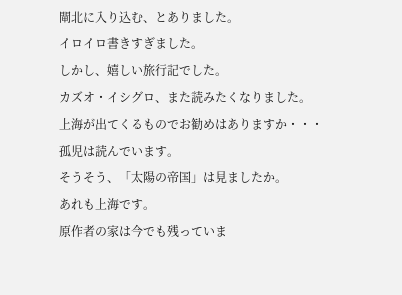閘北に入り込む、とありました。
イロイロ書きすぎました。
しかし、嬉しい旅行記でした。
カズオ・イシグロ、また読みたくなりました。
上海が出てくるものでお勧めはありますか・・・
孤児は読んでいます。
そうそう、「太陽の帝国」は見ましたか。
あれも上海です。
原作者の家は今でも残っていま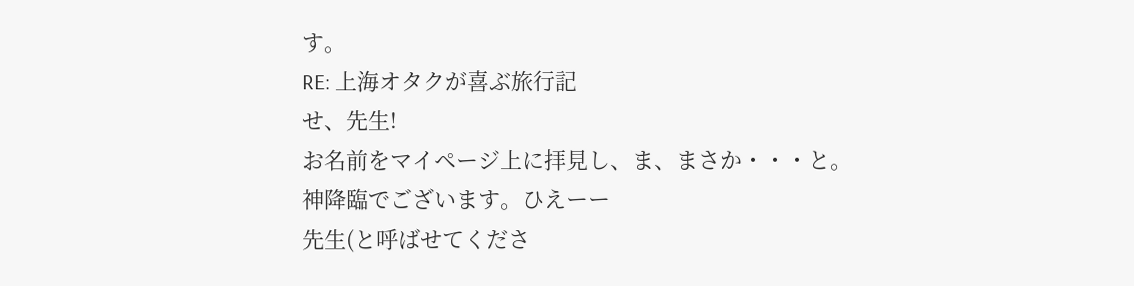す。
RE: 上海オタクが喜ぶ旅行記
せ、先生!
お名前をマイページ上に拝見し、ま、まさか・・・と。
神降臨でございます。ひえーー
先生(と呼ばせてくださ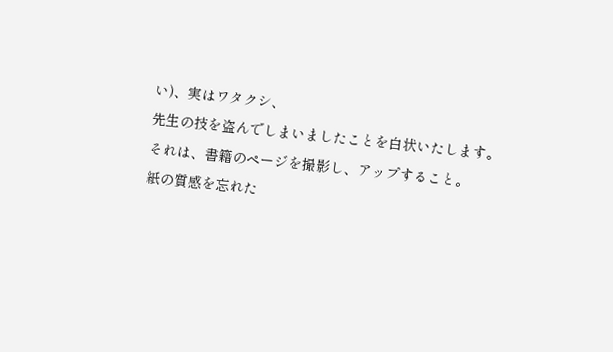い)、実はワタクシ、
先生の技を盗んでしまいましたことを白状いたします。
それは、書籍のページを撮影し、アップすること。
紙の質感を忘れた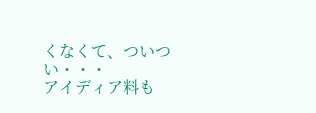くなくて、ついつい・・・
アイディア料も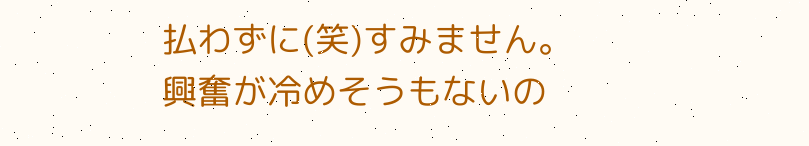払わずに(笑)すみません。
興奮が冷めそうもないの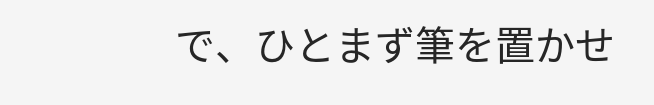で、ひとまず筆を置かせ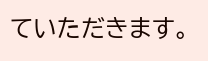ていただきます。